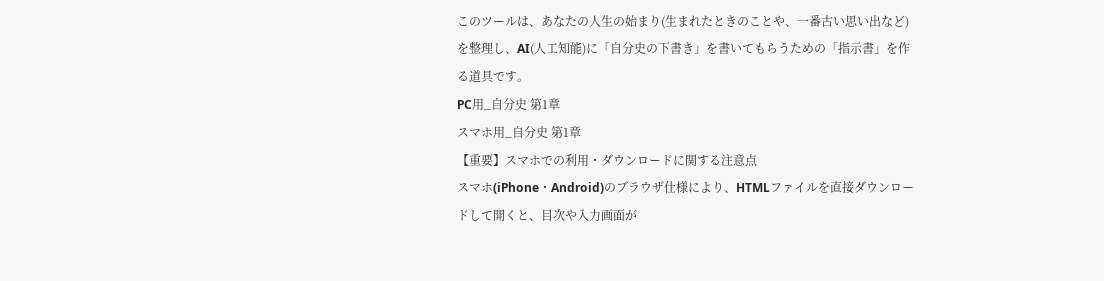このツールは、あなたの人生の始まり(生まれたときのことや、一番古い思い出など)を整理し、AI(人工知能)に「自分史の下書き」を書いてもらうための「指示書」を作る道具です。
PC用_自分史 第1章
スマホ用_自分史 第1章
【重要】スマホでの利用・ダウンロードに関する注意点
スマホ(iPhone・Android)のブラウザ仕様により、HTMLファイルを直接ダウンロードして開くと、目次や入力画面が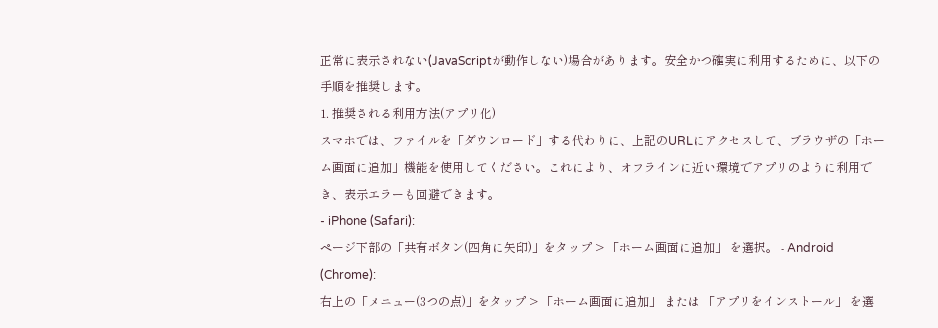正常に表示されない(JavaScriptが動作しない)場合があります。安全かつ確実に利用するために、以下の手順を推奨します。
1. 推奨される利用方法(アプリ化)
スマホでは、ファイルを「ダウンロード」する代わりに、上記のURLにアクセスして、ブラウザの「ホーム画面に追加」機能を使用してください。これにより、オフラインに近い環境でアプリのように利用でき、表示エラーも回避できます。
- iPhone (Safari):
ページ下部の「共有ボタン(四角に矢印)」をタップ > 「ホーム画面に追加」 を選択。 - Android (Chrome):
右上の「メニュー(3つの点)」をタップ > 「ホーム画面に追加」 または 「アプリをインストール」 を選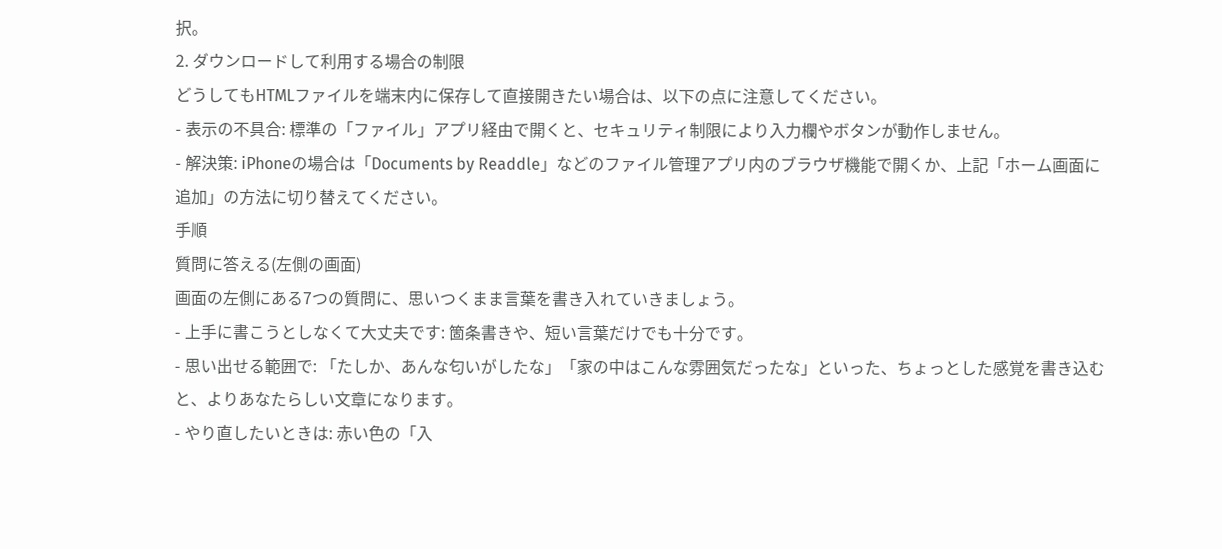択。
2. ダウンロードして利用する場合の制限
どうしてもHTMLファイルを端末内に保存して直接開きたい場合は、以下の点に注意してください。
- 表示の不具合: 標準の「ファイル」アプリ経由で開くと、セキュリティ制限により入力欄やボタンが動作しません。
- 解決策: iPhoneの場合は「Documents by Readdle」などのファイル管理アプリ内のブラウザ機能で開くか、上記「ホーム画面に追加」の方法に切り替えてください。
手順
質問に答える(左側の画面)
画面の左側にある7つの質問に、思いつくまま言葉を書き入れていきましょう。
- 上手に書こうとしなくて大丈夫です: 箇条書きや、短い言葉だけでも十分です。
- 思い出せる範囲で: 「たしか、あんな匂いがしたな」「家の中はこんな雰囲気だったな」といった、ちょっとした感覚を書き込むと、よりあなたらしい文章になります。
- やり直したいときは: 赤い色の「入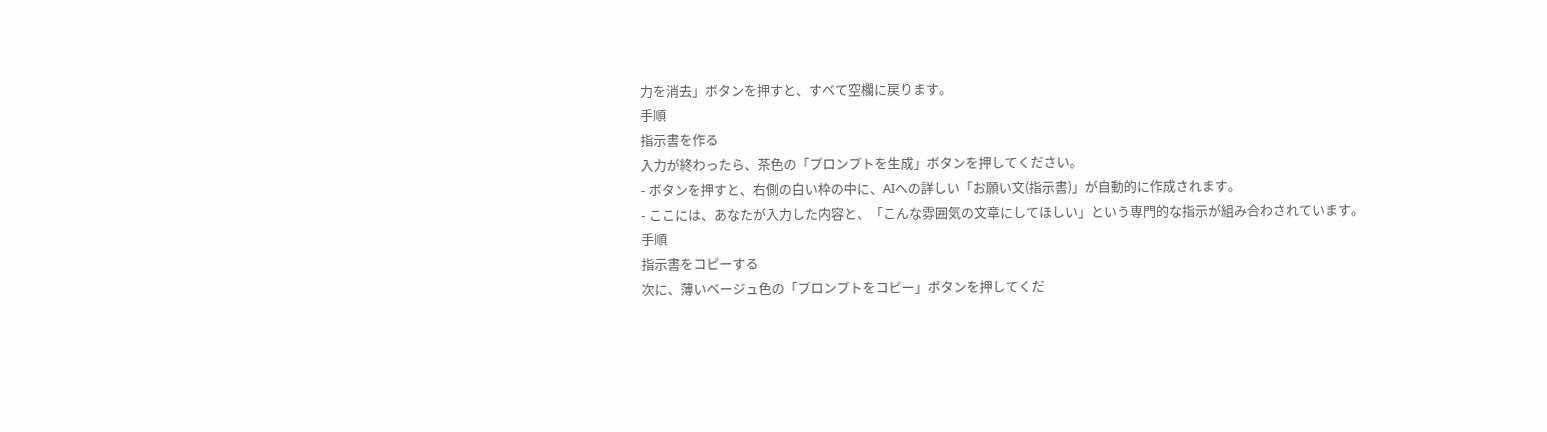力を消去」ボタンを押すと、すべて空欄に戻ります。
手順
指示書を作る
入力が終わったら、茶色の「プロンプトを生成」ボタンを押してください。
- ボタンを押すと、右側の白い枠の中に、AIへの詳しい「お願い文(指示書)」が自動的に作成されます。
- ここには、あなたが入力した内容と、「こんな雰囲気の文章にしてほしい」という専門的な指示が組み合わされています。
手順
指示書をコピーする
次に、薄いベージュ色の「プロンプトをコピー」ボタンを押してくだ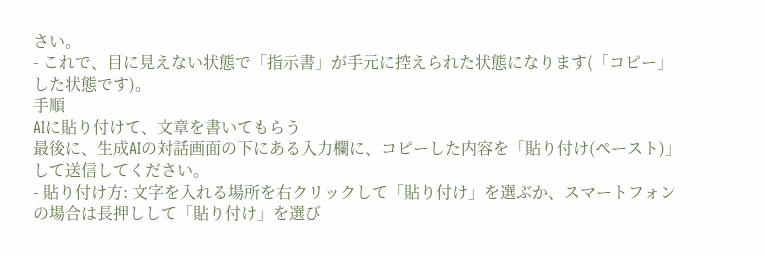さい。
- これで、目に見えない状態で「指示書」が手元に控えられた状態になります(「コピー」した状態です)。
手順
AIに貼り付けて、文章を書いてもらう
最後に、生成AIの対話画面の下にある入力欄に、コピーした内容を「貼り付け(ペースト)」して送信してください。
- 貼り付け方: 文字を入れる場所を右クリックして「貼り付け」を選ぶか、スマートフォンの場合は長押しして「貼り付け」を選び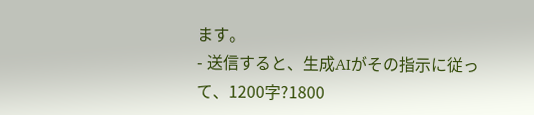ます。
- 送信すると、生成AIがその指示に従って、1200字?1800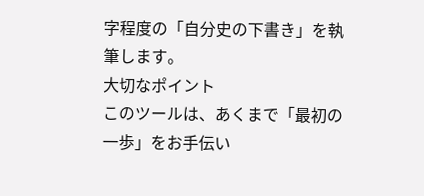字程度の「自分史の下書き」を執筆します。
大切なポイント
このツールは、あくまで「最初の一歩」をお手伝い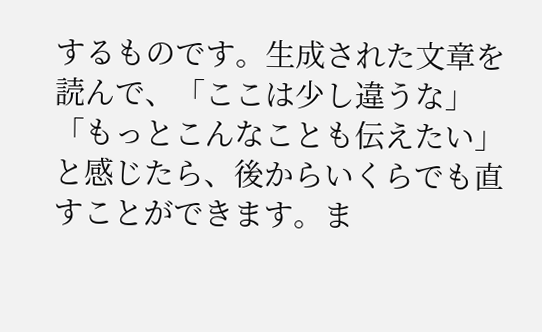するものです。生成された文章を読んで、「ここは少し違うな」「もっとこんなことも伝えたい」と感じたら、後からいくらでも直すことができます。ま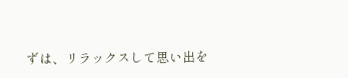ずは、リラックスして思い出を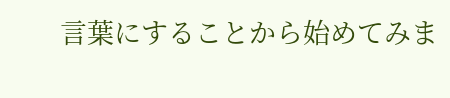言葉にすることから始めてみま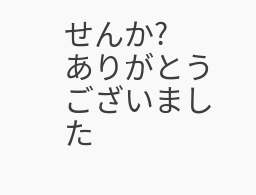せんか?
ありがとうございました